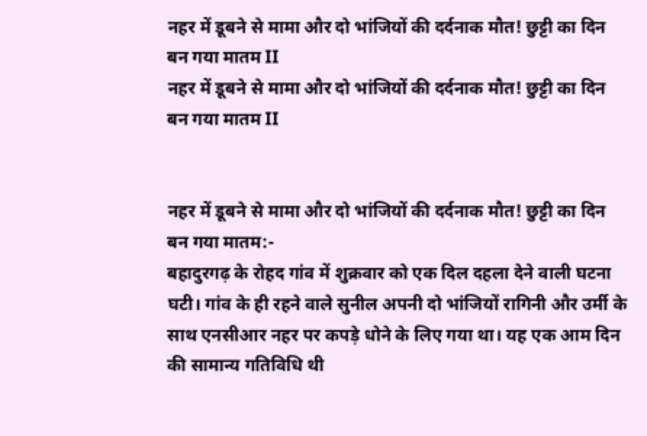नहर में डूबने से मामा और दो भांजियों की दर्दनाक मौत! छुट्टी का दिन बन गया मातम II
नहर में डूबने से मामा और दो भांजियों की दर्दनाक मौत! छुट्टी का दिन बन गया मातम II


नहर में डूबने से मामा और दो भांजियों की दर्दनाक मौत! छुट्टी का दिन बन गया मातम:-
बहादुरगढ़ के रोहद गांव में शुक्रवार को एक दिल दहला देने वाली घटना घटी। गांव के ही रहने वाले सुनील अपनी दो भांजियों रागिनी और उर्मी के साथ एनसीआर नहर पर कपड़े धोने के लिए गया था। यह एक आम दिन की सामान्य गतिविधि थी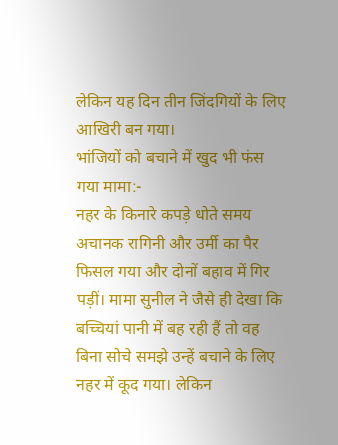लेकिन यह दिन तीन जिंदगियों के लिए आखिरी बन गया।
भांजियों को बचाने में खुद भी फंस गया मामा:-
नहर के किनारे कपड़े धोते समय अचानक रागिनी और उर्मी का पैर फिसल गया और दोनों बहाव में गिर पड़ीं। मामा सुनील ने जैसे ही देखा कि बच्चियां पानी में बह रही हैं तो वह बिना सोचे समझे उन्हें बचाने के लिए नहर में कूद गया। लेकिन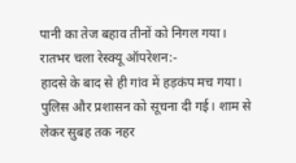पानी का तेज बहाव तीनों को निगल गया।
रातभर चला रेस्क्यू ऑपरेशन:-
हादसे के बाद से ही गांव में हड़कंप मच गया। पुलिस और प्रशासन को सूचना दी गई। शाम से लेकर सुबह तक नहर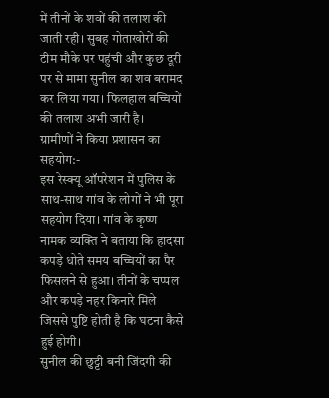में तीनों के शवों की तलाश की जाती रही। सुबह गोताखोरों की टीम मौके पर पहुंची और कुछ दूरी पर से मामा सुनील का शव बरामद कर लिया गया। फिलहाल बच्चियों की तलाश अभी जारी है।
ग्रामीणों ने किया प्रशासन का सहयोग:-
इस रेस्क्यू ऑपरेशन में पुलिस के साथ-साथ गांव के लोगों ने भी पूरा सहयोग दिया। गांव के कृष्ण नामक व्यक्ति ने बताया कि हादसा कपड़े धोते समय बच्चियों का पैर फिसलने से हुआ। तीनों के चप्पल और कपड़े नहर किनारे मिले जिससे पुष्टि होती है कि घटना कैसे हुई होगी।
सुनील की छुट्टी बनी जिंदगी की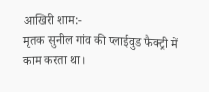आखिरी शाम:-
मृतक सुनील गांव की प्लाईवुड फैक्ट्री में काम करता था।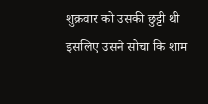शुक्रवार को उसकी छुट्टी थी इसलिए उसने सोचा कि शाम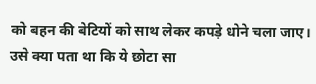को बहन की बेटियों को साथ लेकर कपड़े धोने चला जाए। उसे क्या पता था कि ये छोटा सा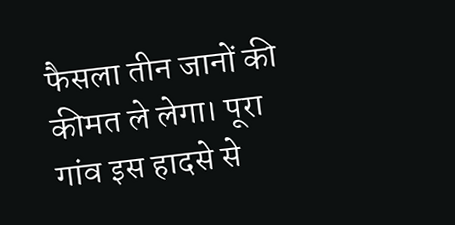फैसला तीन जानों की कीमत ले लेगा। पूरा गांव इस हादसे से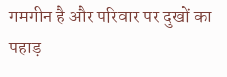गमगीन है और परिवार पर दुखों का पहाड़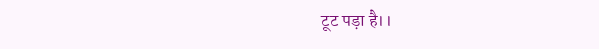टूट पड़ा है।।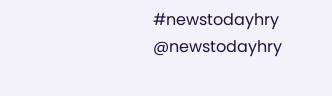#newstodayhry @newstodayhry